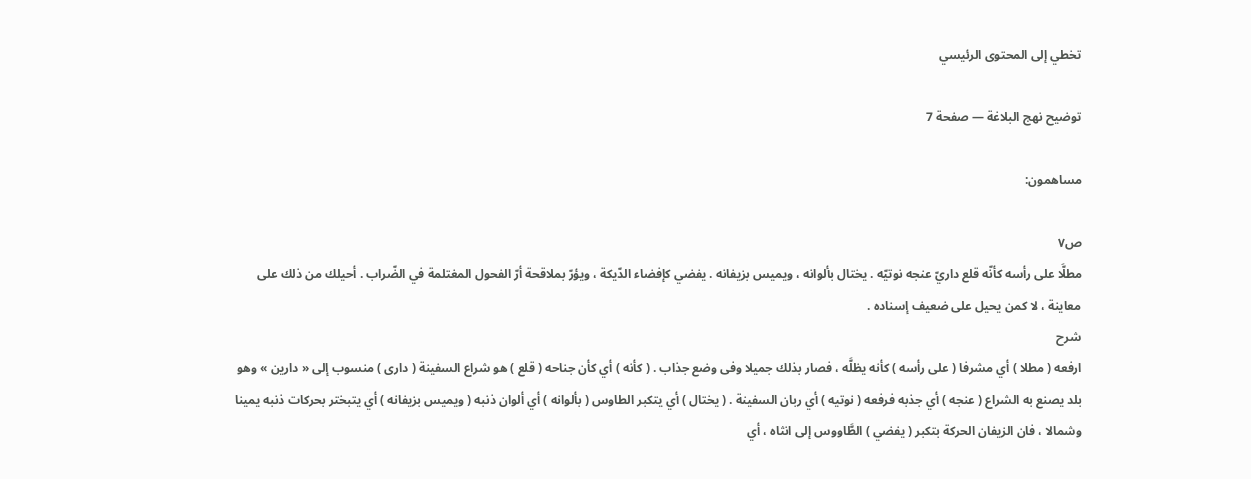تخطي إلى المحتوى الرئيسي

توضيح نهج البلاغة — صفحة 7

مساهمون:

ص٧
مطلَّا على رأسه كأنّه قلع داريّ عنجه نوتيّه . يختال بألوانه ، ويميس بزيفانه . يفضي كإفضاء الدّيكة ، ويؤرّ بملاقحة أرّ الفحول المغتلمة في الضّراب . أحيلك من ذلك على معاينة ، لا كمن يحيل على ضعيف إسناده .
شرح
ارفعه ( مطلا ) أي مشرفا ( على رأسه ) كأنه يظلَّه ، فصار بذلك جميلا وفى وضع جذاب . ( كأنه ) أي كأن جناحه ( قلع ) هو شراع السفينة ( دارى ) منسوب إلى « دارين » وهو بلد يصنع به الشراع ( عنجه ) أي جذبه فرفعه ( نوتيه ) أي ربان السفينة . ( يختال ) أي يتكبر الطاوس ( بألوانه ) أي ألوان ذنبه ( ويميس بزيفانه ) أي يتبختر بحركات ذنبه يمينا وشمالا ، فان الزيفان الحركة بتكبر ( يفضي ) الطَّاووس إلى انثاه ، أي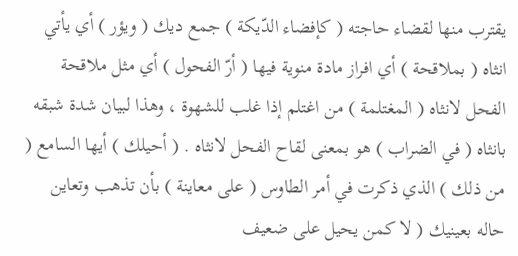يقترب منها لقضاء حاجته ( كإفضاء الدّيكة ) جمع ديك ( ويؤر ) أي يأتي انثاه ( بملاقحة ) أي افراز مادة منوية فيها ( أرّ الفحول ) أي مثل ملاقحة الفحل لانثاه ( المغتلمة ) من اغتلم إذا غلب للشهوة ، وهذا لبيان شدة شبقه بانثاه ( في الضراب ) هو بمعنى لقاح الفحل لانثاه . ( أحيلك ) أيها السامع ( من ذلك ) الذي ذكرت في أمر الطاوس ( على معاينة ) بأن تذهب وتعاين حاله بعينيك ( لا كمن يحيل على ضعيف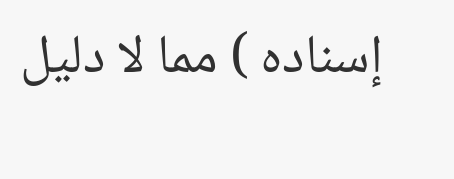إسناده ) مما لا دليل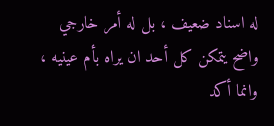له اسناد ضعيف ، بل له أمر خارجي واضح يتمكن كل أحد ان يراه بأم عينيه ، وانما أكد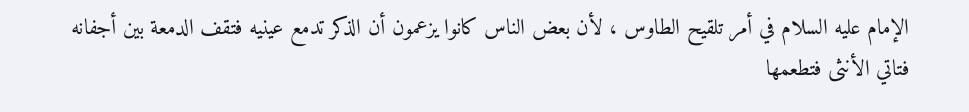الإمام عليه السلام في أمر تلقيح الطاوس ، لأن بعض الناس كانوا يزعمون أن الذكر تدمع عينيه فتقف الدمعة بين أجفانه فتاتي الأنثى فتطعمها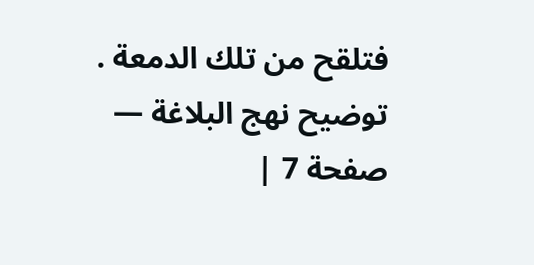فتلقح من تلك الدمعة .
توضيح نهج البلاغة — صفحة 7 |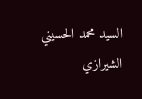السيد محمد الحسيني الشيرازي